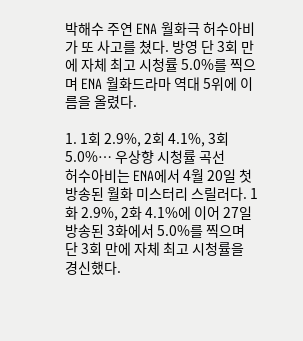박해수 주연 ENA 월화극 허수아비가 또 사고를 쳤다. 방영 단 3회 만에 자체 최고 시청률 5.0%를 찍으며 ENA 월화드라마 역대 5위에 이름을 올렸다.

1. 1회 2.9%, 2회 4.1%, 3회 5.0%… 우상향 시청률 곡선
허수아비는 ENA에서 4월 20일 첫 방송된 월화 미스터리 스릴러다. 1화 2.9%, 2화 4.1%에 이어 27일 방송된 3화에서 5.0%를 찍으며 단 3회 만에 자체 최고 시청률을 경신했다.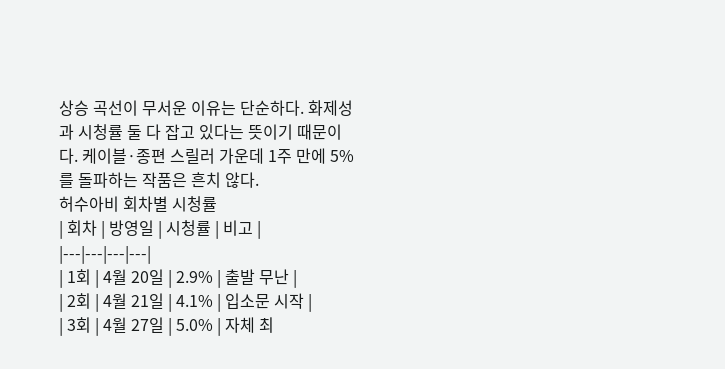상승 곡선이 무서운 이유는 단순하다. 화제성과 시청률 둘 다 잡고 있다는 뜻이기 때문이다. 케이블·종편 스릴러 가운데 1주 만에 5%를 돌파하는 작품은 흔치 않다.
허수아비 회차별 시청률
| 회차 | 방영일 | 시청률 | 비고 |
|---|---|---|---|
| 1회 | 4월 20일 | 2.9% | 출발 무난 |
| 2회 | 4월 21일 | 4.1% | 입소문 시작 |
| 3회 | 4월 27일 | 5.0% | 자체 최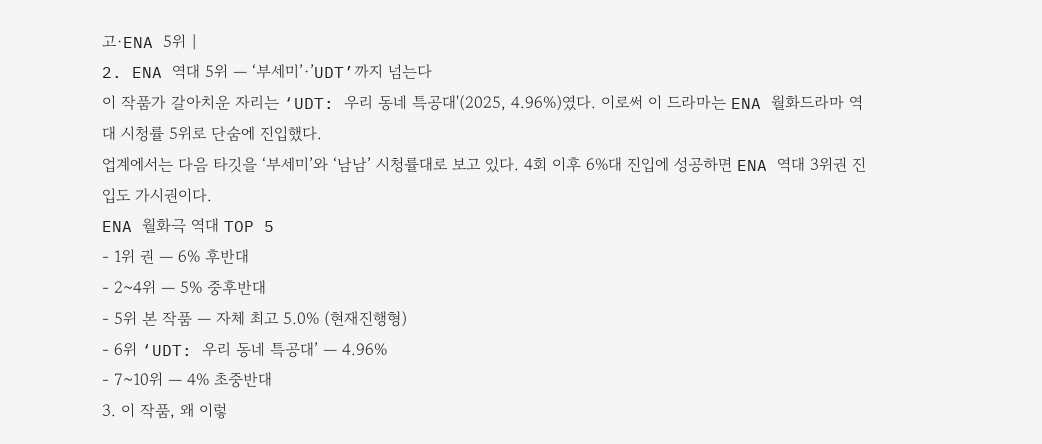고·ENA 5위 |
2. ENA 역대 5위 — ‘부세미’·’UDT’까지 넘는다
이 작품가 갈아치운 자리는 ‘UDT: 우리 동네 특공대'(2025, 4.96%)였다. 이로써 이 드라마는 ENA 월화드라마 역대 시청률 5위로 단숨에 진입했다.
업계에서는 다음 타깃을 ‘부세미’와 ‘남남’ 시청률대로 보고 있다. 4회 이후 6%대 진입에 성공하면 ENA 역대 3위권 진입도 가시권이다.
ENA 월화극 역대 TOP 5
- 1위 권 — 6% 후반대
- 2~4위 — 5% 중후반대
- 5위 본 작품 — 자체 최고 5.0% (현재진행형)
- 6위 ‘UDT: 우리 동네 특공대’ — 4.96%
- 7~10위 — 4% 초중반대
3. 이 작품, 왜 이렇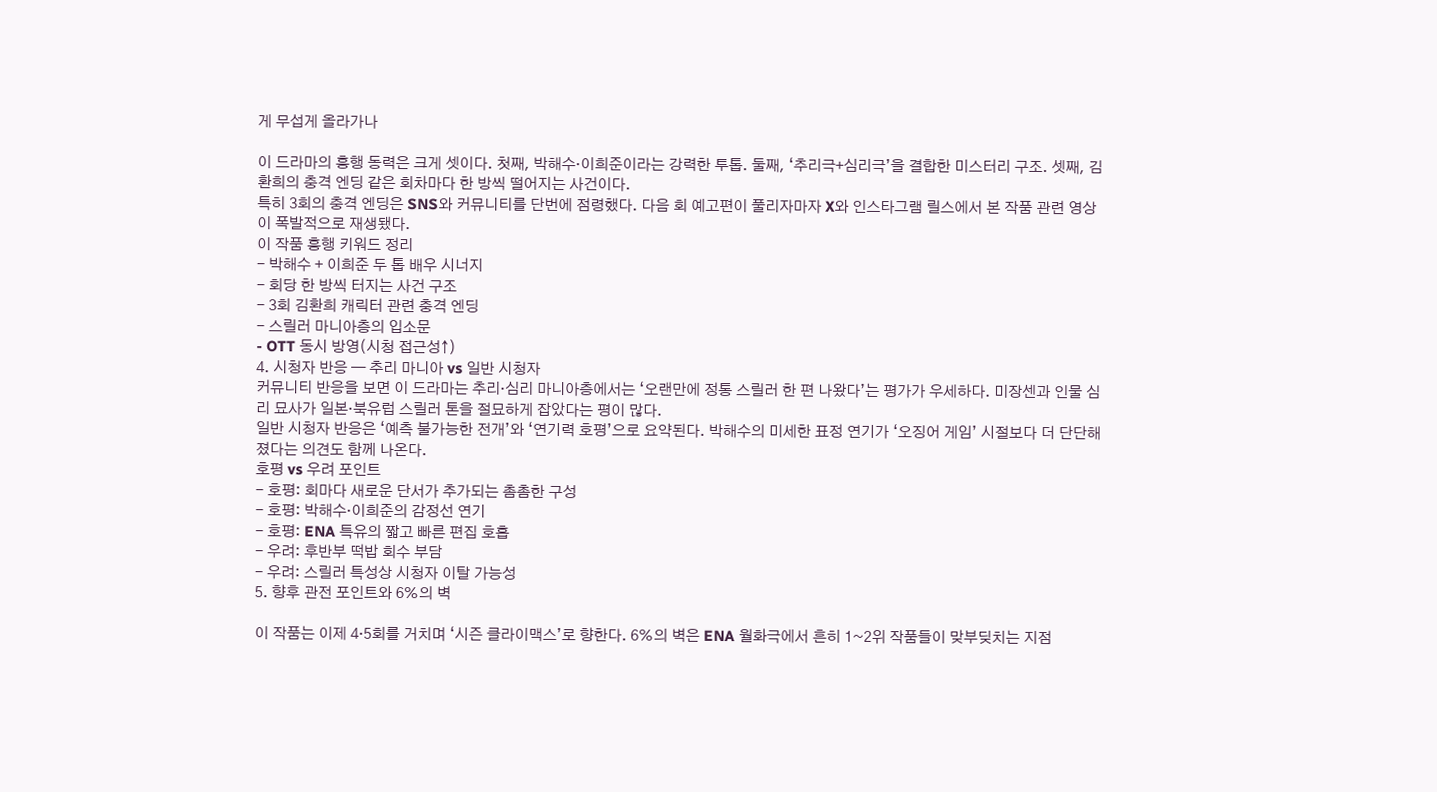게 무섭게 올라가나

이 드라마의 흥행 동력은 크게 셋이다. 첫째, 박해수·이희준이라는 강력한 투톱. 둘째, ‘추리극+심리극’을 결합한 미스터리 구조. 셋째, 김환희의 충격 엔딩 같은 회차마다 한 방씩 떨어지는 사건이다.
특히 3회의 충격 엔딩은 SNS와 커뮤니티를 단번에 점령했다. 다음 회 예고편이 풀리자마자 X와 인스타그램 릴스에서 본 작품 관련 영상이 폭발적으로 재생됐다.
이 작품 흥행 키워드 정리
- 박해수 + 이희준 두 톱 배우 시너지
- 회당 한 방씩 터지는 사건 구조
- 3회 김환희 캐릭터 관련 충격 엔딩
- 스릴러 마니아층의 입소문
- OTT 동시 방영(시청 접근성↑)
4. 시청자 반응 — 추리 마니아 vs 일반 시청자
커뮤니티 반응을 보면 이 드라마는 추리·심리 마니아층에서는 ‘오랜만에 정통 스릴러 한 편 나왔다’는 평가가 우세하다. 미장센과 인물 심리 묘사가 일본·북유럽 스릴러 톤을 절묘하게 잡았다는 평이 많다.
일반 시청자 반응은 ‘예측 불가능한 전개’와 ‘연기력 호평’으로 요약된다. 박해수의 미세한 표정 연기가 ‘오징어 게임’ 시절보다 더 단단해졌다는 의견도 함께 나온다.
호평 vs 우려 포인트
- 호평: 회마다 새로운 단서가 추가되는 촘촘한 구성
- 호평: 박해수·이희준의 감정선 연기
- 호평: ENA 특유의 짧고 빠른 편집 호흡
- 우려: 후반부 떡밥 회수 부담
- 우려: 스릴러 특성상 시청자 이탈 가능성
5. 향후 관전 포인트와 6%의 벽

이 작품는 이제 4·5회를 거치며 ‘시즌 클라이맥스’로 향한다. 6%의 벽은 ENA 월화극에서 흔히 1~2위 작품들이 맞부딪치는 지점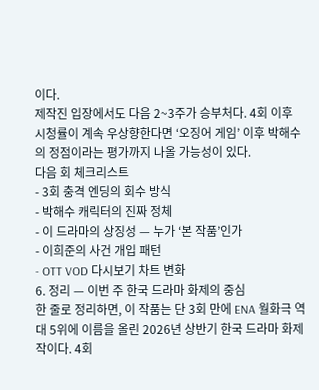이다.
제작진 입장에서도 다음 2~3주가 승부처다. 4회 이후 시청률이 계속 우상향한다면 ‘오징어 게임’ 이후 박해수의 정점이라는 평가까지 나올 가능성이 있다.
다음 회 체크리스트
- 3회 충격 엔딩의 회수 방식
- 박해수 캐릭터의 진짜 정체
- 이 드라마의 상징성 — 누가 ‘본 작품’인가
- 이희준의 사건 개입 패턴
- OTT VOD 다시보기 차트 변화
6. 정리 — 이번 주 한국 드라마 화제의 중심
한 줄로 정리하면, 이 작품는 단 3회 만에 ENA 월화극 역대 5위에 이름을 올린 2026년 상반기 한국 드라마 화제작이다. 4회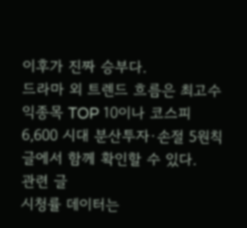이후가 진짜 승부다.
드라마 외 트렌드 흐름은 최고수익종목 TOP 10이나 코스피 6,600 시대 분산투자·손절 5원칙 글에서 함께 확인할 수 있다.
관련 글
시청률 데이터는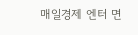매일경제 엔터 면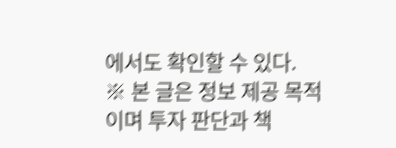에서도 확인할 수 있다.
※ 본 글은 정보 제공 목적이며 투자 판단과 책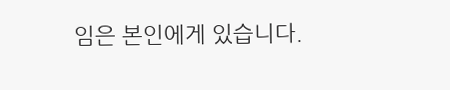임은 본인에게 있습니다.